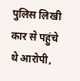पुलिस लिखी कार से पहुंचे थे आरोपी,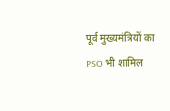पूर्व मुख्यमंत्रियों का PSO भी शामिल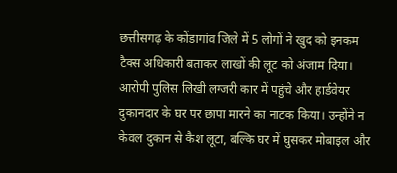छत्तीसगढ़ के कोंडागांव जिले में 5 लोगों ने खुद को इनकम टैक्स अधिकारी बताकर लाखों की लूट को अंजाम दिया। आरोपी पुलिस लिखी लग्जरी कार में पहुंचे और हार्डवेयर दुकानदार के घर पर छापा मारने का नाटक किया। उन्होंने न केवल दुकान से कैश लूटा, बल्कि घर में घुसकर मोबाइल और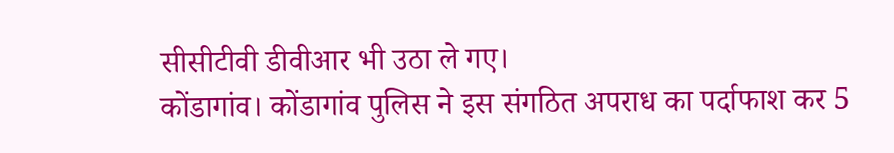सीसीटीवी डीवीआर भी उठा ले गए।
कोंडागांव। कोंडागांव पुलिस ने इस संगठित अपराध का पर्दाफाश कर 5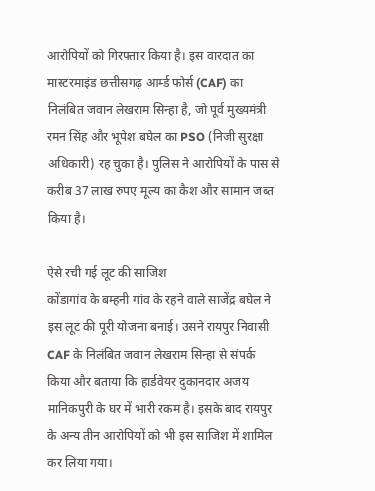आरोपियों को गिरफ्तार किया है। इस वारदात का मास्टरमाइंड छत्तीसगढ़ आर्म्ड फोर्स (CAF) का निलंबित जवान लेखराम सिन्हा है, जो पूर्व मुख्यमंत्री रमन सिंह और भूपेश बघेल का PSO (निजी सुरक्षा अधिकारी) रह चुका है। पुलिस ने आरोपियों के पास से करीब 37 लाख रुपए मूल्य का कैश और सामान जब्त किया है।

ऐसे रची गई लूट की साजिश
कोंडागांव के बम्हनी गांव के रहने वाले साजेंद्र बघेल ने इस लूट की पूरी योजना बनाई। उसने रायपुर निवासी CAF के निलंबित जवान लेखराम सिन्हा से संपर्क किया और बताया कि हार्डवेयर दुकानदार अजय मानिकपुरी के घर में भारी रकम है। इसके बाद रायपुर के अन्य तीन आरोपियों को भी इस साजिश में शामिल कर लिया गया।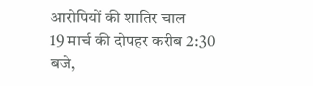आरोपियों की शातिर चाल
19 मार्च की दोपहर करीब 2:30 बजे,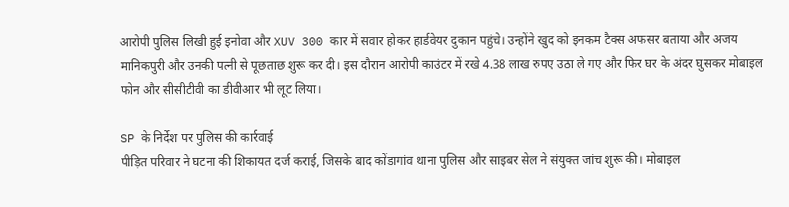आरोपी पुलिस लिखी हुई इनोवा और XUV 300 कार में सवार होकर हार्डवेयर दुकान पहुंचे। उन्होंने खुद को इनकम टैक्स अफसर बताया और अजय मानिकपुरी और उनकी पत्नी से पूछताछ शुरू कर दी। इस दौरान आरोपी काउंटर में रखे 4.38 लाख रुपए उठा ले गए और फिर घर के अंदर घुसकर मोबाइल फोन और सीसीटीवी का डीवीआर भी लूट लिया।

SP के निर्देश पर पुलिस की कार्रवाई
पीड़ित परिवार ने घटना की शिकायत दर्ज कराई, जिसके बाद कोंडागांव थाना पुलिस और साइबर सेल ने संयुक्त जांच शुरू की। मोबाइल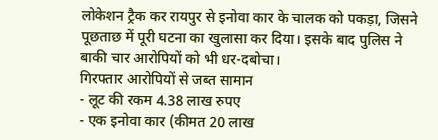लोकेशन ट्रैक कर रायपुर से इनोवा कार के चालक को पकड़ा, जिसने पूछताछ में पूरी घटना का खुलासा कर दिया। इसके बाद पुलिस ने बाकी चार आरोपियों को भी धर-दबोचा।
गिरफ्तार आरोपियों से जब्त सामान
- लूट की रकम 4.38 लाख रुपए
- एक इनोवा कार (कीमत 20 लाख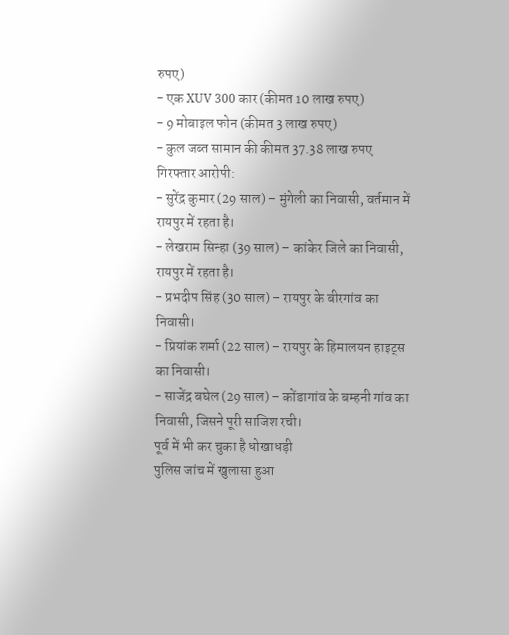रुपए)
- एक XUV 300 कार (कीमत 10 लाख रुपए)
- 9 मोबाइल फोन (कीमत 3 लाख रुपए)
- कुल जब्त सामान की कीमत 37.38 लाख रुपए
गिरफ्तार आरोपी:
- सुरेंद्र कुमार (29 साल) – मुंगेली का निवासी, वर्तमान में रायपुर में रहता है।
- लेखराम सिन्हा (39 साल) – कांकेर जिले का निवासी, रायपुर में रहता है।
- प्रभदीप सिंह (30 साल) – रायपुर के बीरगांव का निवासी।
- प्रियांक शर्मा (22 साल) – रायपुर के हिमालयन हाइट्स का निवासी।
- साजेंद्र बघेल (29 साल) – कोंडागांव के बम्हनी गांव का निवासी, जिसने पूरी साजिश रची।
पूर्व में भी कर चुका है धोखाधड़ी
पुलिस जांच में खुलासा हुआ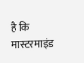है कि मास्टरमाइंड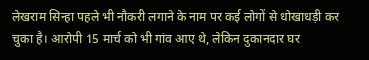लेखराम सिन्हा पहले भी नौकरी लगाने के नाम पर कई लोगों से धोखाधड़ी कर चुका है। आरोपी 15 मार्च को भी गांव आए थे, लेकिन दुकानदार घर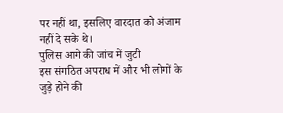पर नहीं था, इसलिए वारदात को अंजाम नहीं दे सके थे।
पुलिस आगे की जांच में जुटी
इस संगठित अपराध में और भी लोगों के जुड़े होने की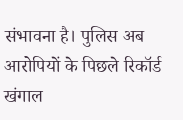संभावना है। पुलिस अब आरोपियों के पिछले रिकॉर्ड खंगाल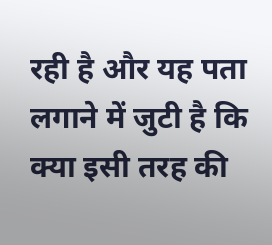रही है और यह पता लगाने में जुटी है कि क्या इसी तरह की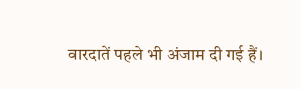वारदातें पहले भी अंजाम दी गई हैं।